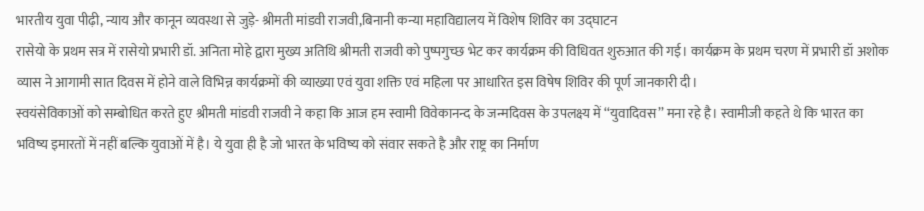भारतीय युवा पीढ़ी, न्याय और कानून व्यवस्था से जुड़े- श्रीमती मांडवी राजवी,बिनानी कन्या महाविद्यालय में विशेष शिविर का उद्घाटन
रासेयो के प्रथम सत्र में रासेयो प्रभारी डॉ. अनिता मोहे द्वारा मुख्य अतिथि श्रीमती राजवी को पुष्पगुच्छ भेट कर कार्यक्रम की विधिवत शुरुआत की गई। कार्यक्रम के प्रथम चरण में प्रभारी डॉ अशोक व्यास ने आगामी सात दिवस में होने वाले विभिन्न कार्यक्रमों की व्याख्या एवं युवा शक्ति एवं महिला पर आधारित इस विषेष शिविर की पूर्ण जानकारी दी।
स्वयंसेविकाओं को सम्बोधित करते हुए श्रीमती मांडवी राजवी ने कहा कि आज हम स्वामी विवेकानन्द के जन्मदिवस के उपलक्ष्य में ‘‘युवादिवस’’ मना रहे है। स्वामीजी कहते थे कि भारत का भविष्य इमारतों में नहीं बल्कि युवाओं में है। ये युवा ही है जो भारत के भविष्य को संवार सकते है और राष्ट्र का निर्माण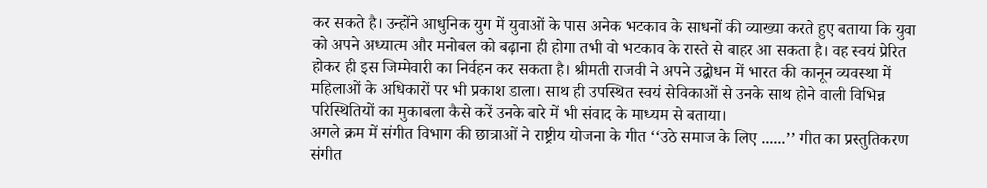कर सकते है। उन्होंने आधुनिक युग में युवाओं के पास अनेक भटकाव के साधनों की व्याख्या करते हुए बताया कि युवा को अपने अध्यात्म और मनोबल को बढ़ाना ही होगा तभी वो भटकाव के रास्ते से बाहर आ सकता है। वह स्वयं प्रेरित होकर ही इस जिम्मेवारी का निर्वहन कर सकता है। श्रीमती राजवी ने अपने उद्बोधन में भारत की कानून व्यवस्था में महिलाओं के अधिकारों पर भी प्रकाश डाला। साथ ही उपस्थित स्वयं सेविकाओं से उनके साथ होने वाली विभिन्न परिस्थितियों का मुकाबला कैसे करें उनके बारे में भी संवाद के माध्यम से बताया।
अगले क्रम में संगीत विभाग की छात्राओं ने राष्ट्रीय योजना के गीत ‘‘उठे समाज के लिए ......’’ गीत का प्रस्तुतिकरण संगीत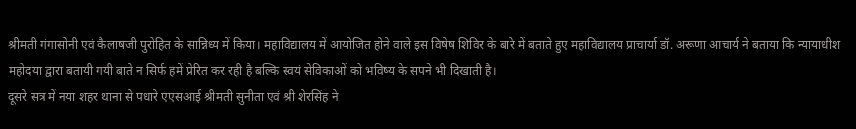श्रीमती गंगासोनी एवं कैलाषजी पुरोहित के सान्निध्य में किया। महाविद्यालय में आयोजित होने वाले इस विषेष शिविर के बारे में बताते हुए महाविद्यालय प्राचार्या डॉ. अरूणा आचार्य ने बताया कि न्यायाधीश महोदया द्वारा बतायी गयी बाते न सिर्फ हमें प्रेरित कर रही है बल्कि स्वयं सेविकाओं को भविष्य के सपने भी दिखाती है।
दूसरे सत्र में नया शहर थाना से पधारे एएसआई श्रीमती सुनीता एवं श्री शेरसिंह ने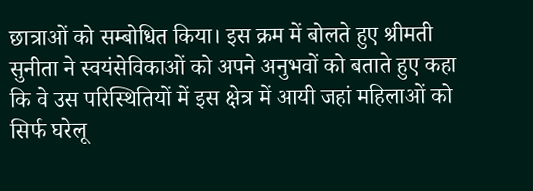छात्राओं को सम्बोधित किया। इस क्रम में बोलते हुए श्रीमती सुनीता ने स्वयंसेविकाओं को अपने अनुभवों को बताते हुए कहा कि वे उस परिस्थितियों में इस क्षेत्र में आयी जहां महिलाओं को सिर्फ घरेलू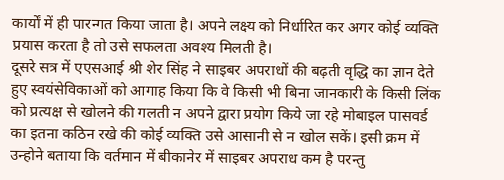कार्यों में ही पारन्गत किया जाता है। अपने लक्ष्य को निर्धारित कर अगर कोई व्यक्ति प्रयास करता है तो उसे सफलता अवश्य मिलती है।
दूसरे सत्र में एएसआई श्री शेर सिंह ने साइबर अपराधों की बढ़ती वृद्धि का ज्ञान देते हुए स्वयंसेविकाओं को आगाह किया कि वे किसी भी बिना जानकारी के किसी लिंक को प्रत्यक्ष से खोलने की गलती न अपने द्वारा प्रयोग किये जा रहे मोबाइल पासवर्ड का इतना कठिन रखे की कोई व्यक्ति उसे आसानी से न खोल सकें। इसी क्रम में उन्होने बताया कि वर्तमान में बीकानेर में साइबर अपराध कम है परन्तु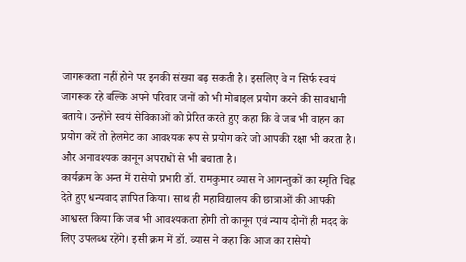जागरूकता नहीं होने पर इनकी संख्या बढ़ सकती है। इसलिए वे न सिर्फ स्वयं जागरूक रहे बल्कि अपने परिवार जनों को भी मोबाइल प्रयोग करने की सावधानी बताये। उन्होंने स्वयं सेविकाओं को प्रेरित करते हुए कहा कि वे जब भी वाहन का प्रयोग करें तो हेलमेट का आवश्यक रूप से प्रयोग करे जो आपकी रक्षा भी करता है। और अनावश्यक कानून अपराधों से भी बचाता है।
कार्यक्रम के अन्त में रासेयो प्रभारी डॉ. रामकुमार व्यास ने आगन्तुकों का स्मृति चिह्न देते हुए धन्यवाद ज्ञापित किया। साथ ही महाविद्यालय की छात्राओं की आपकी आश्वस्त किया कि जब भी आवश्यकता होगी तो कानून एवं न्याय दोनों ही मदद के लिए उपलब्ध रहेंगे। इसी क्रम में डॉ. व्यास ने कहा कि आज का रासेयो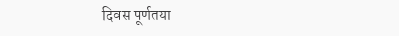दिवस पूर्णतया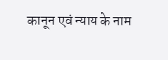कानून एवं न्याय के नाम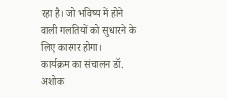रहा है। जो भविष्य में होने वाली गलतियों को सुधारने के लिए कारगर होगा।
कार्यक्रम का संचालन डॉ. अशोक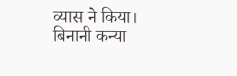व्यास ने किया।
बिनानी कन्या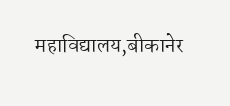महाविद्यालय,बीकानेर